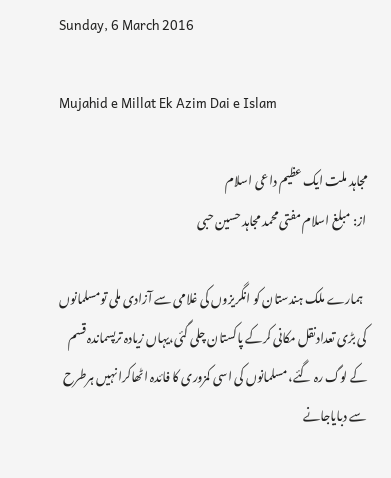Sunday, 6 March 2016

Mujahid e Millat Ek Azim Dai e Islam

مجاہد ملت ایک عظیم داعی اسلام
از: مبلغ اسلام مفتی محمد مجاہد حسین حبی

  ہمارے ملک ہندستان کو انگریزوں کی غلامی سے آزادی ملی تومسلمانوں کی بڑی تعدادنقل مکانی کرکے پاکستان چلی گئی،یہاں زیادہ ترپسماندہ قسم کے لوگ رہ گئے، مسلمانوں کی اسی کمزوری کا فائدہ اٹھاکرانہیں ہرطرح سے دبایاجانے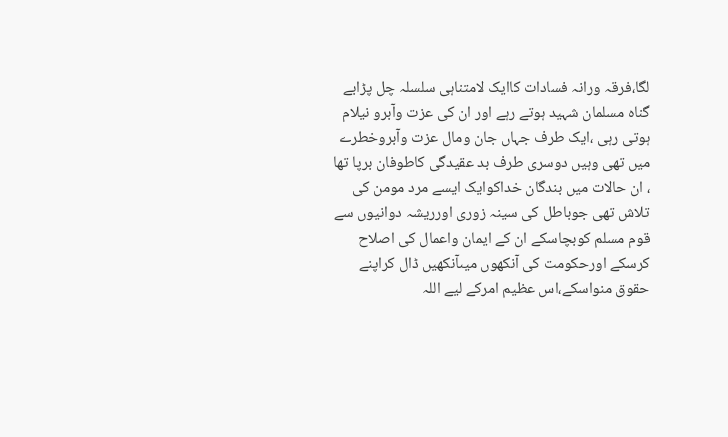لگا،فرقہ ورانہ فسادات کاایک لامتناہی سلسلہ چل پڑابے گناہ مسلمان شہید ہوتے رہے اور ان کی عزت وآبرو نیلام ہوتی رہی ،ایک طرف جہاں جان ومال عزت وآبروخطرے میں تھی وہیں دوسری طرف بد عقیدگی کاطوفان برپا تھا ، ان حالات میں بندگان خداکوایک ایسے مرد مومن کی تلاش تھی جوباطل کی سینہ زوری اورریشہ دوانیوں سے قوم مسلم کوبچاسکے ان کے ایمان واعمال کی اصلاح کرسکے اورحکومت کی آنکھوں میںآنکھیں ڈال کراپنے حقوق منواسکے،اس عظیم امرکے لیے اللہ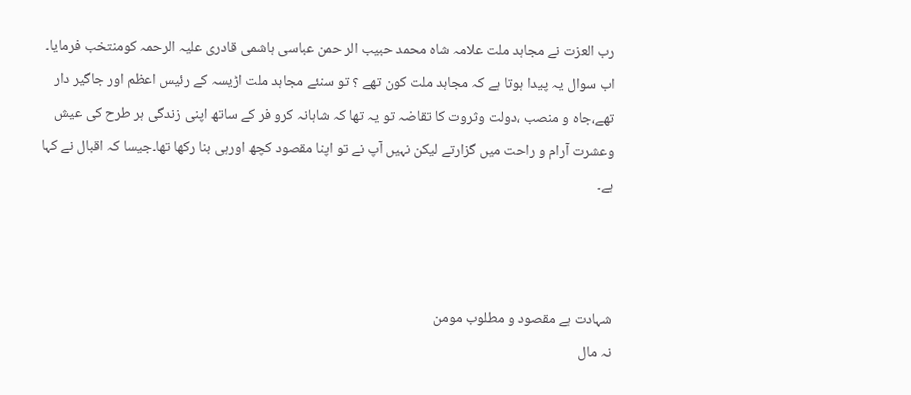رب العزت نے مجاہد ملت علامہ شاہ محمد حبیب الر حمن عباسی ہاشمی قادری علیہ الرحمہ کومنتخب فرمایا۔ اب سوال یہ پیدا ہوتا ہے کہ مجاہد ملت کون تھے ؟ تو سنئے مجاہد ملت اڑیسہ کے رئیس اعظم اور جاگیر دار تھے،جاہ و منصب ،دولت وثروت کا تقاضہ تو یہ تھا کہ شاہانہ کرو فر کے ساتھ اپنی زندگی ہر طرح کی عیش وعشرت آرام و راحت میں گزارتے لیکن نہیں آپ نے تو اپنا مقصود کچھ اورہی بنا رکھا تھا۔جیسا کہ اقبال نے کہا ہے۔



شہادت ہے مقصود و مطلوب مومن
نہ مال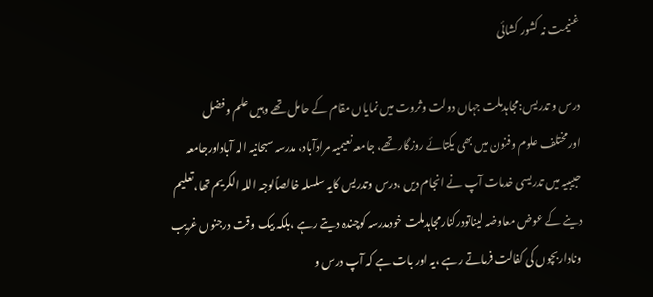غنیمت نہ کشور کشائی

درس و تدریس:مجاہدملت جہاں دولت وثروت میں نمایاں مقام کے حامل تھے وہیں علم وفضل اورمختلف علوم وفنون میں بھی یکتائے روزگار تھے، جامعہ نعیمیہ مرادآباد، مدرسہ سبحانیہ الہ آباداورجامعہ حبیبیہ میں تدریسی خدمات آپ نے انجام دیں ،درس وتدریس کایہ سلسلہ خالصاًلوجہ اللہ الکریم تھا،تعلیم دینے کے عوض معاوضہ لیناتودرکنارمجاہدملت خودمدرسہ کوچندہ دیتے رہے ،بلکہ بیک وقت درجنوں غریب وناداربچوں کی کفالت فرماتے رہے ،یہ اور بات ہے کہ آپ درس و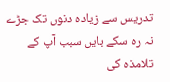تدریس سے زیادہ دنوں تک جڑے نہ رہ سکے بایں سبب آپ کے تلامذہ کی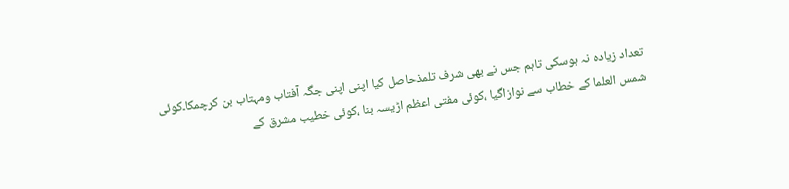تعداد زیادہ نہ ہوسکی تاہم جس نے بھی شرف تلمذحاصل کیا اپنی اپنی جگہ آفتاب ومہتاب بن کرچمکا۔کوئی شمس العلما کے خطاب سے نوازاگیا ،کوئی مفتی اعظم اڑیسہ بنا ،کوئی خطیب مشرق کے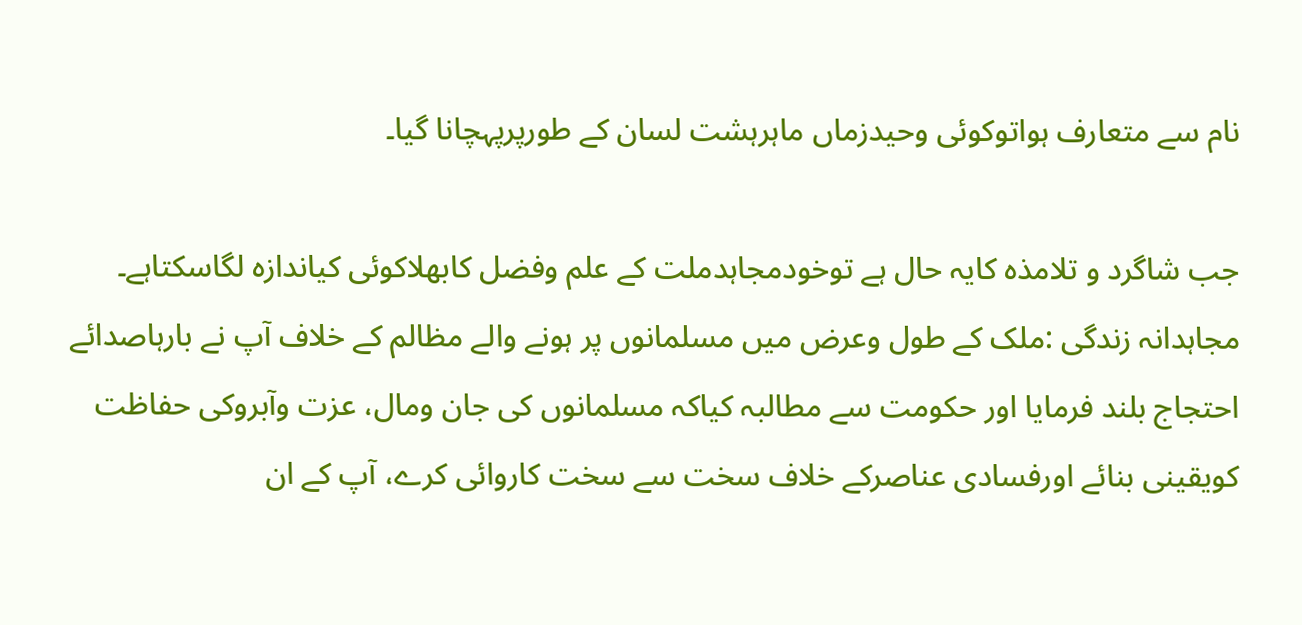نام سے متعارف ہواتوکوئی وحیدزماں ماہرہشت لسان کے طورپرپہچانا گیا۔

جب شاگرد و تلامذہ کایہ حال ہے توخودمجاہدملت کے علم وفضل کابھلاکوئی کیاندازہ لگاسکتاہے۔
مجاہدانہ زندگی :ملک کے طول وعرض میں مسلمانوں پر ہونے والے مظالم کے خلاف آپ نے بارہاصدائے احتجاج بلند فرمایا اور حکومت سے مطالبہ کیاکہ مسلمانوں کی جان ومال، عزت وآبروکی حفاظت کویقینی بنائے اورفسادی عناصرکے خلاف سخت سے سخت کاروائی کرے، آپ کے ان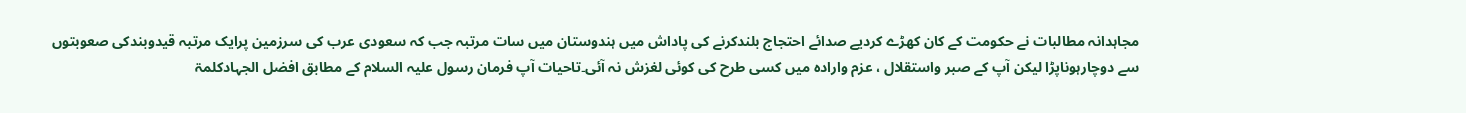مجاہدانہ مطالبات نے حکومت کے کان کھڑے کردیے صدائے احتجاج بلندکرنے کی پاداش میں ہندوستان میں سات مرتبہ جب کہ سعودی عرب کی سرزمین پرایک مرتبہ قیدوبندکی صعوبتوں سے دوچارہوناپڑا لیکن آپ کے صبر واستقلال ، عزم وارادہ میں کسی طرح کی کوئی لغزش نہ آئی۔تاحیات آپ فرمان رسول علیہ السلام کے مطابق افضل الجہادکلمۃ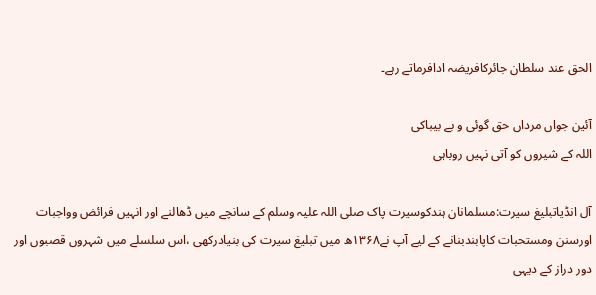الحق عند سلطان جائرکافریضہ ادافرماتے رہے۔

آئین جواں مرداں حق گوئی و بے بیباکی
اللہ کے شیروں کو آتی نہیں روباہی

آل انڈیاتبلیغ سیرت:مسلمانان ہندکوسیرت پاک صلی اللہ علیہ وسلم کے سانچے میں ڈھالنے اور انہیں فرائض وواجبات اورسنن ومستحبات کاپابندبنانے کے لیے آپ نے۱۳۶۸ھ میں تبلیغ سیرت کی بنیادرکھی ،اس سلسلے میں شہروں قصبوں اور دور دراز کے دیہی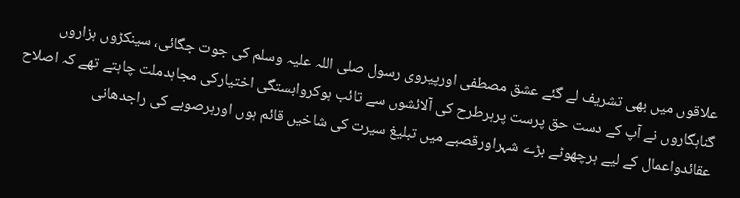علاقوں میں بھی تشریف لے گئے عشق مصطفی اورپیروی رسول صلی اللہ علیہ وسلم کی جوت جگائی، سینکڑوں ہزاروں گناہگاروں نے آپ کے دست حق پرست پرہرطرح کی آلائشوں سے تائب ہوکروابستگی اختیارکی مجاہدملت چاہتے تھے کہ اصلاح عقائدواعمال کے لیے ہرچھوٹے بڑے شہراورقصبے میں تبلیغ سیرت کی شاخیں قائم ہوں اورہرصوبے کی راجدھانی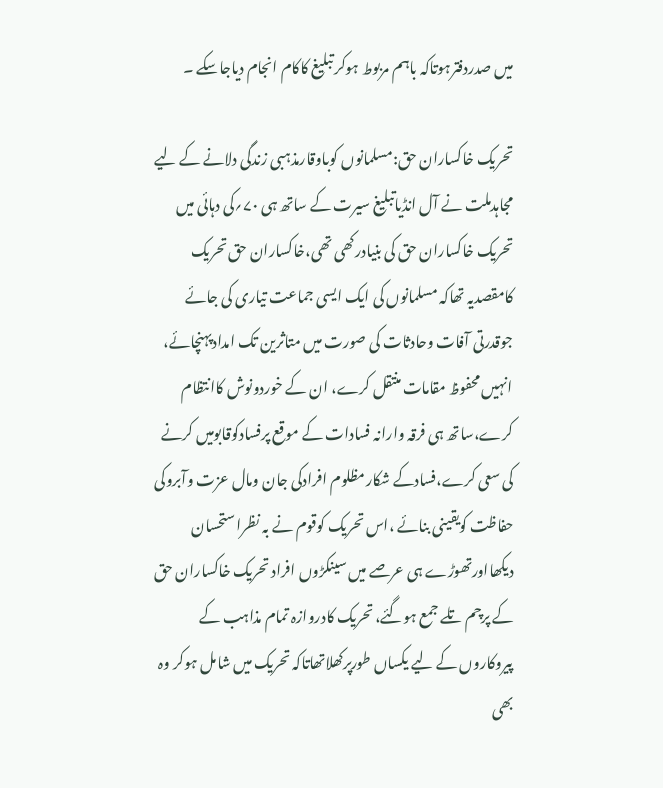میں صدردفترہوتاکہ باہم مربوط ہوکر تبلیغ کاکام انجام دیاجاسکے ۔

تحریک خاکساران حق:مسلمانوں کوباوقارمذہبی زندگی دلانے کے لیے مجاہدملت نے آل انڈیاتبلیغ سیرت کے ساتھ ہی ۷۰؍کی دہائی میں تحریک خاکساران حق کی بنیادرکھی تھی،خاکساران حق تحریک کامقصدیہ تھاکہ مسلمانوں کی ایک ایسی جماعت تیاری کی جائے جوقدرتی آفات وحادثات کی صورت میں متاثرین تک امدادپہنچائے، انہیں محفوظ مقامات منتقل کرے، ان کے خوردونوش کاانتظام کرے،ساتھ ہی فرقہ وارانہ فسادات کے موقع پرفسادکوقابومیں کرنے کی سعی کرے،فسادکے شکارمظلوم افرادکی جان ومال عزت وآبروکی حفاظت کویقینی بنائے ،اس تحریک کوقوم نے بہ نظراستحسان دیکھااورتھوڑے ہی عرصے میں سینکڑوں افراد تحریک خاکساران حق کے پرچم تلے جمع ہوگئے، تحریک کادروازہ تمام مذاہب کے پیروکاروں کے لیے یکساں طورپرکھلاتھاتاکہ تحریک میں شامل ہوکر وہ بھی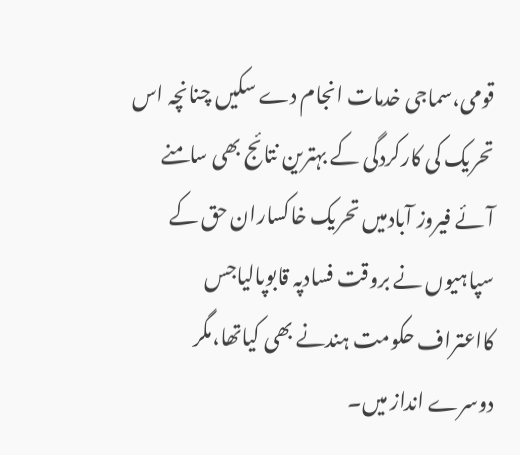قومی،سماجی خدمات انجام دے سکیں چنانچہ اس تحریک کی کارکردگی کے بہترین نتائج بھی سامنے آئے فیروز آبادمیں تحریک خاکساران حق کے سپاہیوں نے بروقت فسادپہ قابوپالیاجس کااعتراف حکومت ہندنے بھی کیاتھا،مگر دوسرے انداز میں۔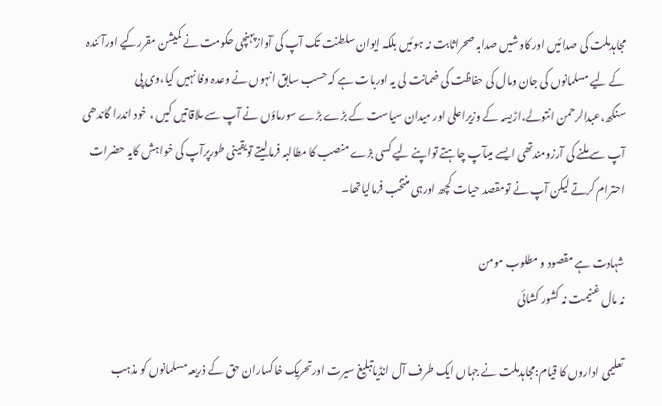مجاہدملت کی صدائیں اور کاوشیں صدابہ صحراثابت نہ ہوئیں بلکہ ایوان سلطنت تک آپ کی آوازپہنچی حکومت نے کمیشن مقررکیے اورآئندہ کے لیے مسلمانوں کی جان ومال کی حفاظت کی ضمانت لی یہ اوربات ہے کہ حسب سابق انہوں نے وعدہ وفا نہیں کیا،وی پی سنگھ،عبدالرحمن انتولے،اڑیسہ کے وزیراعلی اور میدان سیاست کے بڑے بڑے سورماؤں نے آپ سے ملاقاتیں کیں ، خود اندرا گاندھی آپ سے ملنے کی آرزومندتھی ایسے میںآپ چاہتے تواپنے لیے کسی بڑے منصب کا مطالبہ فرمالیتے تویقینی طورپرآپ کی خواہش کایہ حضرات احترام کرتے لیکن آپ نے تومقصد حیات کچھ اورہی منتخب فرمالیاتھا۔

شہادت ہے مقصود و مطلوب مومن
نہ مال غنیمت نہ کشور کشائی

تعلیمی اداروں کا قیام:مجاہدملت نے جہاں ایک طرف آل انڈیاتبلیغ سیرت اورتحریک خاکساران حق کے ذریعہ مسلمانوں کو مذہب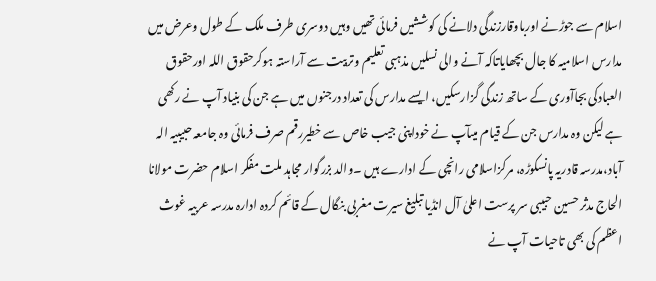اسلام سے جوڑنے اورباوقارزندگی دلانے کی کوششیں فرمائی تھیں وہیں دوسری طرف ملک کے طول وعرض میں مدارس اسلامیہ کا جال بچھایاتاکہ آنے والی نسلیں مذہبی تعلیم وتربیت سے آراستہ ہوکرحقوق اللہ اورحقوق العبادکی بجاآوری کے ساتھ زندگی گزارسکیں، ایسے مدارس کی تعداد درجنوں میں ہے جن کی بنیاد آپ نے رکھی ہے لیکن وہ مدارس جن کے قیام میںآپ نے خوداپنی جیب خاص سے خطیررقم صرف فرمائی وہ جامعہ حبیبیہ الہ آباد،مدرسہ قادریہ پانسکوڑہ، مرکزاسلامی رانچی کے ادارے ہیں ۔والد بزرگوار مجاہد ملت مفکر اسلام حضرت مولانا الحاج مدثر حسین حبیبی سر پرست اعلیٰ آل انڈیا تبلیغ سیرت مغربی بنگال کے قائم کردہ ادارہ مدرسہ عربیہ غوث اعظم کی بھی تاحیات آپ نے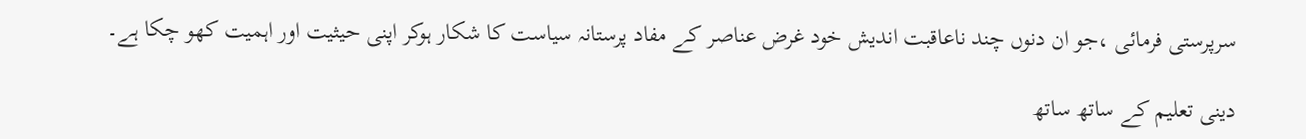سرپرستی فرمائی ،جو ان دنوں چند ناعاقبت اندیش خود غرض عناصر کے مفاد پرستانہ سیاست کا شکار ہوکر اپنی حیثیت اور اہمیت کھو چکا ہے۔

دینی تعلیم کے ساتھ ساتھ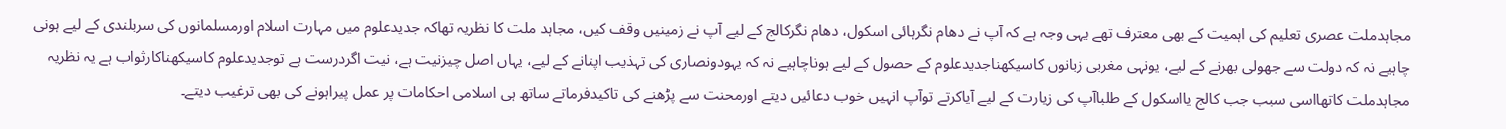مجاہدملت عصری تعلیم کی اہمیت کے بھی معترف تھے یہی وجہ ہے کہ آپ نے دھام نگرہائی اسکول، دھام نگرکالج کے لیے آپ نے زمینیں وقف کیں، مجاہد ملت کا نظریہ تھاکہ جدیدعلوم میں مہارت اسلام اورمسلمانوں کی سربلندی کے لیے ہونی چاہیے نہ کہ دولت سے جھولی بھرنے کے لیے، یونہی مغربی زبانوں کاسیکھناجدیدعلوم کے حصول کے لیے ہوناچاہیے نہ کہ یہودونصاری کی تہذیب اپنانے کے لیے، یہاں اصل چیزنیت ہے، نیت اگردرست ہے توجدیدعلوم کاسیکھناکارثواب ہے یہ نظریہ مجاہدملت کاتھااسی سبب جب کالج یااسکول کے طلباآپ کی زیارت کے لیے آیاکرتے توآپ انہیں خوب دعائیں دیتے اورمحنت سے پڑھنے کی تاکیدفرماتے ساتھ ہی اسلامی احکامات پر عمل پیراہونے کی بھی ترغیب دیتے۔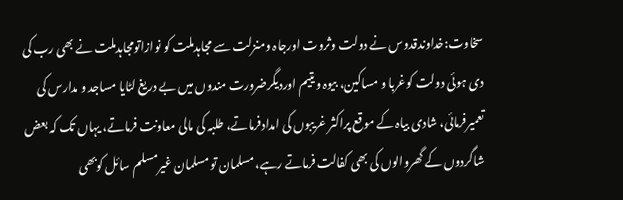سخاوت:خداوندقدوس نے دولت وثروت اورجاہ ومنزلت سے مجاہدملت کو نوازاتومجاہدملت نے بھی رب کی دی ہوئی دولت کوغربا و مساکین، بیوہ ویتیم اوردیگرضرورت مندوں میں بے دریغ لٹایا مساجد و مدارس کی تعمیرفرمائی، شادی بیاہ کے موقع پراکثر غریبوں کی امدادفرماتے، طلبہ کی مالی معاونت فرماتے، یہاں تک کہ بعض شاگردوں کے گھروالوں کی بھی کفالت فرماتے رہے، مسلمان تو مسلمان غیرمسلم سائل کوبھی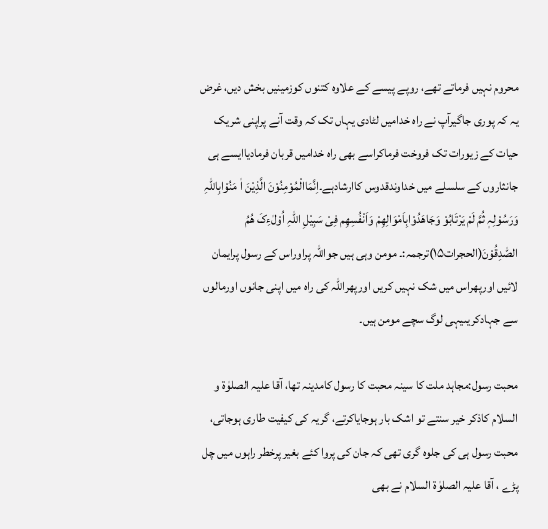محروم نہیں فرماتے تھے، روپے پیسے کے علاوہ کتنوں کوزمینیں بخش دیں، غرض یہ کہ پوری جاگیرآپ نے راہ خدامیں لٹادی یہاں تک کہ وقت آنے پراپنی شریک حیات کے زیورات تک فروخت فرماکراسے بھی راہ خدامیں قربان فرمادیاایسے ہی جانثاروں کے سلسلے میں خداوندقدوس کاارشادہے۔اِنَّمَاالْمُوْمِنُوْنَ الَّذِیْنَ اٰ مَنُوْابِاللّٰہِ وَرَسُوْلِہٖ ثُمَّ لَمْ یَرْتَابُوْ وَجَاھَدُوْابِاَمْوَالِھِمْ وَاَنْفُسِھِم فِیْ سَبِیْلِ اللّٰہِ اُوْلٰءِکَ ھُمُ الصّٰدِقُوْنَ(الحجرات۱۵)ترجمہ:۔ مومن وہی ہیں جواللہ پراوراس کے رسول پرایمان لائیں اورپھراس میں شک نہیں کریں اورپھراللہ کی راہ میں اپنی جانوں اورمالوں سے جہادکریںیہی لوگ سچے مومن ہیں۔

محبت رسول:مجاہد ملت کا سینہ محبت کا رسول کامدینہ تھا، آقا علیہ الصلوٰۃ و السلام کاذکر خیر سنتے تو اشک بار ہوجایاکرتے، گریہ کی کیفیت طاری ہوجاتی، محبت رسول ہی کی جلوہ گری تھی کہ جان کی پروا کئے بغیر پرخطر راہوں میں چل پڑے ، آقا علیہ الصلوٰۃ السلام نے بھی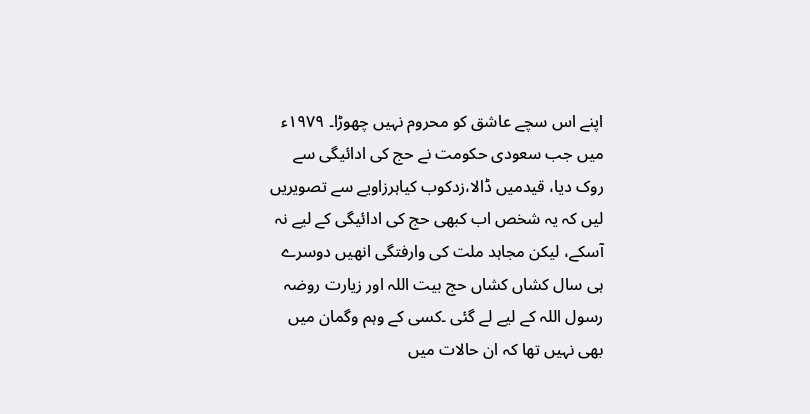اپنے اس سچے عاشق کو محروم نہیں چھوڑا۔ ۱۹۷۹ء میں جب سعودی حکومت نے حج کی ادائیگی سے روک دیا، قیدمیں ڈالا،زدکوب کیاہرزاویے سے تصویریں لیں کہ یہ شخص اب کبھی حج کی ادائیگی کے لیے نہ آسکے، لیکن مجاہد ملت کی وارفتگی انھیں دوسرے ہی سال کشاں کشاں حج بیت اللہ اور زیارت روضہ رسول اللہ کے لیے لے گئی ۔کسی کے وہم وگمان میں بھی نہیں تھا کہ ان حالات میں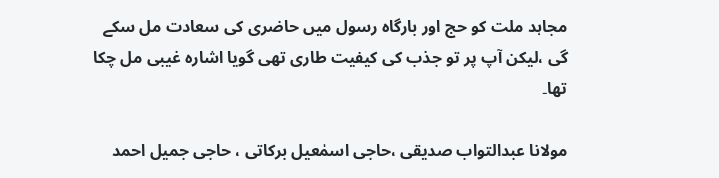مجاہد ملت کو حج اور بارگاہ رسول میں حاضری کی سعادت مل سکے گی ،لیکن آپ پر تو جذب کی کیفیت طاری تھی گویا اشارہ غیبی مل چکا تھا۔

مولانا عبدالتواب صدیقی ،حاجی اسمٰعیل برکاتی ، حاجی جمیل احمد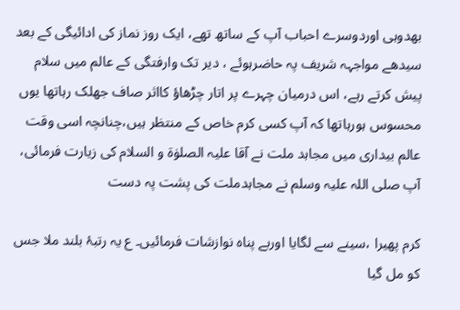بھدوہی اوردوسرے احباب آپ کے ساتھ تھے، ایک روز نماز کی ادائیگی کے بعد سیدھے مواجہہ شریف پہ حاضرہوئے ، دیر تک وارفتگی کے عالم میں سلام پیش کرتے رہے، اس درمیان چہرے پر اتار چڑھاؤ کااثر صاف جھلک رہاتھا یوں محسوس ہورہاتھا کہ آپ کسی کرم خاص کے منتظر ہیں،چنانچہ اسی وقت عالم بیداری میں مجاہد ملت نے آقا علیہ الصلوٰۃ و السلام کی زیارت فرمائی، آپ صلی اللہ علیہ وسلم نے مجاہدملت کی پشت پہ دست

کرم پھیرا ،سینے سے لگایا اوربے پناہ نوازشات فرمائیں۔ ع یہ رتبۂ بلند ملا جس کو مل گیا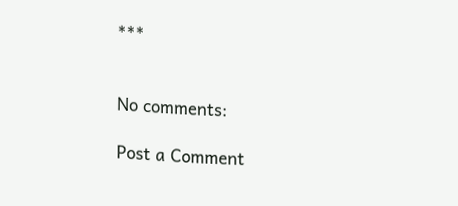***


No comments:

Post a Comment